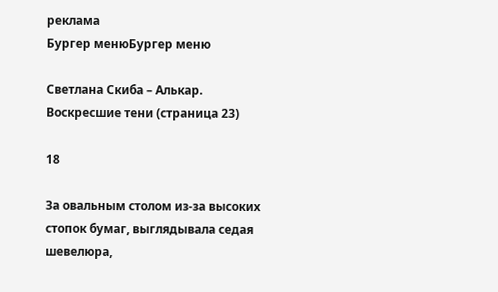реклама
Бургер менюБургер меню

Светлана Скиба – Алькар. Воскресшие тени (страница 23)

18

За овальным столом из-за высоких стопок бумаг, выглядывала седая шевелюра,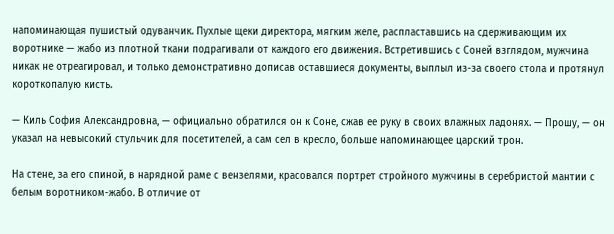напоминающая пушистый одуванчик. Пухлые щеки директора, мягким желе, распластавшись на сдерживающим их воротнике — жабо из плотной ткани подрагивали от каждого его движения. Встретившись с Соней взглядом, мужчина никак не отреагировал, и только демонстративно дописав оставшиеся документы, выплыл из-за своего стола и протянул короткопалую кисть.

— Киль София Александровна, — официально обратился он к Соне, сжав ее руку в своих влажных ладонях. — Прошу, — он указал на невысокий стульчик для посетителей, а сам сел в кресло, больше напоминающее царский трон.

На стене, за его спиной, в нарядной раме с вензелями, красовался портрет стройного мужчины в серебристой мантии с белым воротником-жабо. В отличие от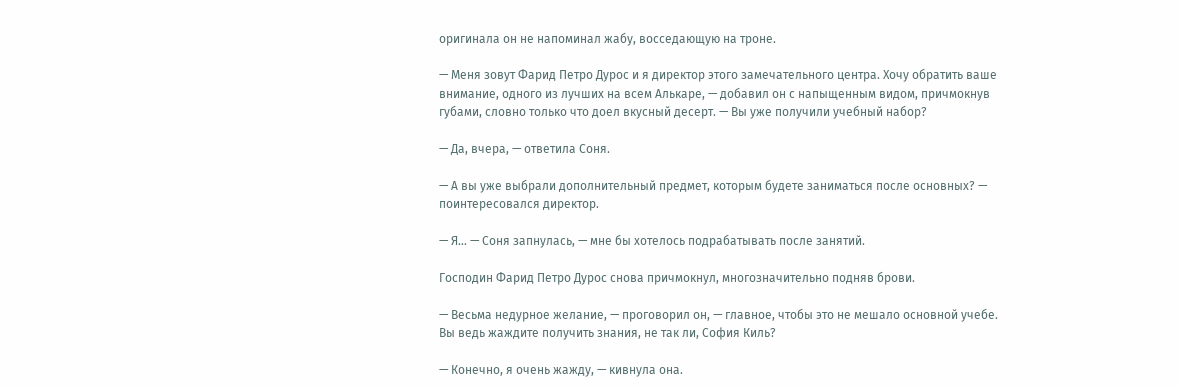оригинала он не напоминал жабу, восседающую на троне.

— Меня зовут Фарид Петро Дурос и я директор этого замечательного центра. Хочу обратить ваше внимание, одного из лучших на всем Алькаре, — добавил он с напыщенным видом, причмокнув губами, словно только что доел вкусный десерт. — Вы уже получили учебный набор?

— Да, вчера, — ответила Соня.

— А вы уже выбрали дополнительный предмет, которым будете заниматься после основных? — поинтересовался директор.

— Я… — Соня запнулась, — мне бы хотелось подрабатывать после занятий.

Господин Фарид Петро Дурос снова причмокнул, многозначительно подняв брови.

— Весьма недурное желание, — проговорил он, — главное, чтобы это не мешало основной учебе. Вы ведь жаждите получить знания, не так ли, София Киль?

— Конечно, я очень жажду, — кивнула она.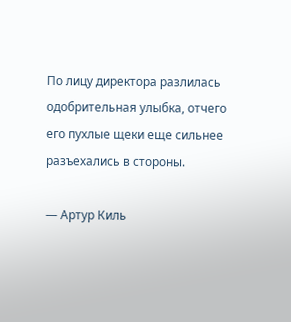По лицу директора разлилась одобрительная улыбка, отчего его пухлые щеки еще сильнее разъехались в стороны.

— Артур Киль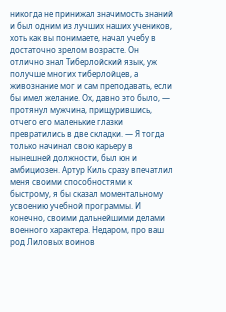никогда не принижал значимость знаний и был одним из лучших наших учеников, хоть как вы понимаете, начал учебу в достаточно зрелом возрасте. Он отлично знал Тиберлойский язык, уж получше многих тиберлойцев, а живознание мог и сам преподавать, если бы имел желание. Ох, давно это было, — протянул мужчина, прищурившись, отчего его маленькие глазки превратились в две складки. — Я тогда только начинал свою карьеру в нынешней должности, был юн и амбициозен. Артур Киль сразу впечатлил меня своими способностями к быстрому, я бы сказал моментальному усвоению учебной программы. И конечно, своими дальнейшими делами военного характера. Недаром, про ваш род Лиловых воинов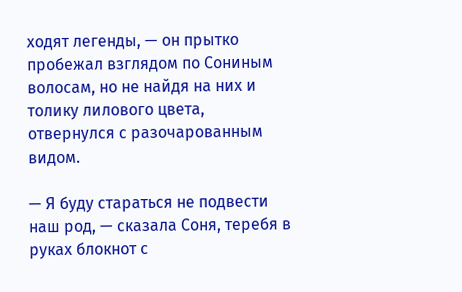ходят легенды, — он прытко пробежал взглядом по Сониным волосам, но не найдя на них и толику лилового цвета, отвернулся с разочарованным видом.

— Я буду стараться не подвести наш род, — сказала Соня, теребя в руках блокнот с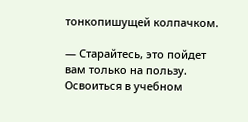тонкопишущей колпачком.

— Старайтесь, это пойдет вам только на пользу. Освоиться в учебном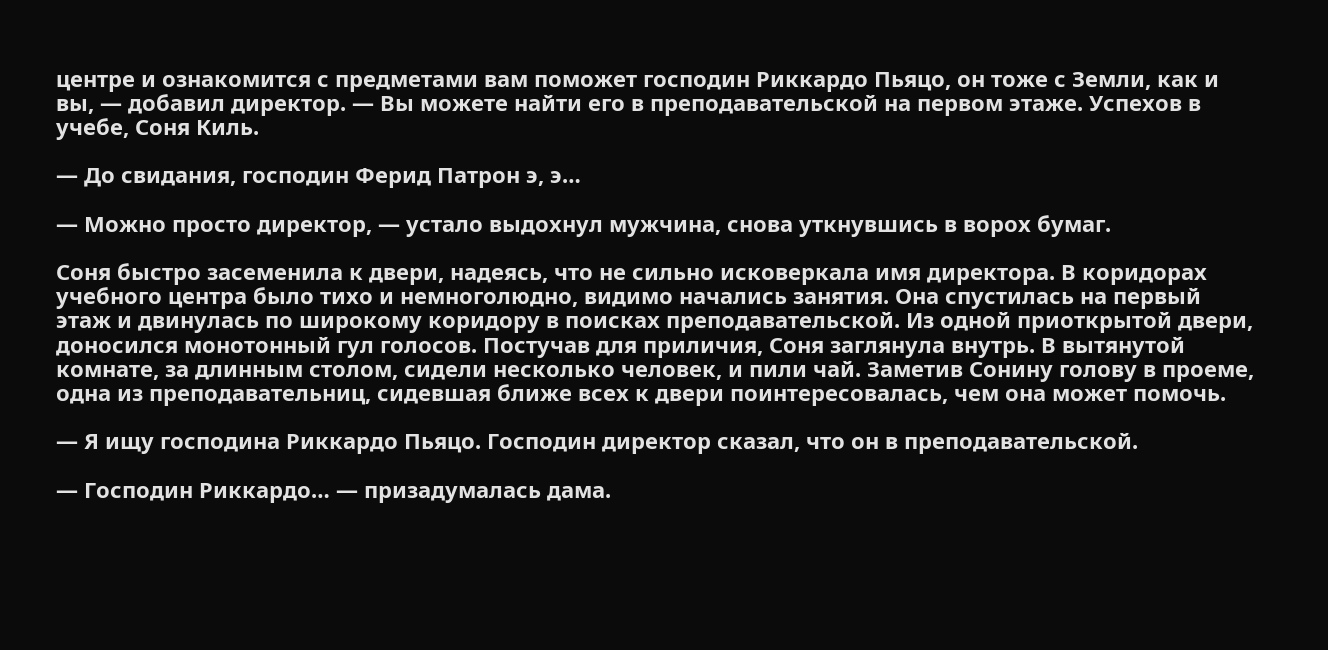центре и ознакомится с предметами вам поможет господин Риккардо Пьяцо, он тоже с Земли, как и вы, — добавил директор. — Вы можете найти его в преподавательской на первом этаже. Успехов в учебе, Соня Киль.

— До свидания, господин Ферид Патрон э, э…

— Можно просто директор, — устало выдохнул мужчина, снова уткнувшись в ворох бумаг.

Соня быстро засеменила к двери, надеясь, что не сильно исковеркала имя директора. В коридорах учебного центра было тихо и немноголюдно, видимо начались занятия. Она спустилась на первый этаж и двинулась по широкому коридору в поисках преподавательской. Из одной приоткрытой двери, доносился монотонный гул голосов. Постучав для приличия, Соня заглянула внутрь. В вытянутой комнате, за длинным столом, сидели несколько человек, и пили чай. Заметив Сонину голову в проеме, одна из преподавательниц, сидевшая ближе всех к двери поинтересовалась, чем она может помочь.

— Я ищу господина Риккардо Пьяцо. Господин директор сказал, что он в преподавательской.

— Господин Риккардо… — призадумалась дама.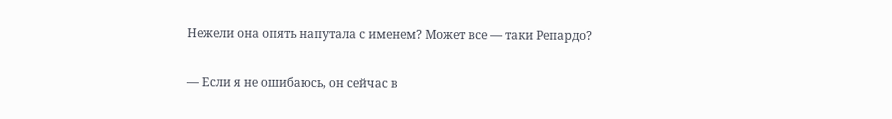Нежели она опять напутала с именем? Может все — таки Репардо?

— Если я не ошибаюсь, он сейчас в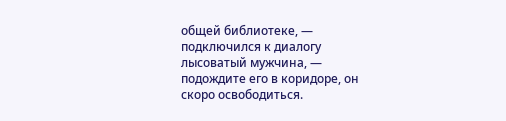общей библиотеке, — подключился к диалогу лысоватый мужчина, — подождите его в коридоре, он скоро освободиться.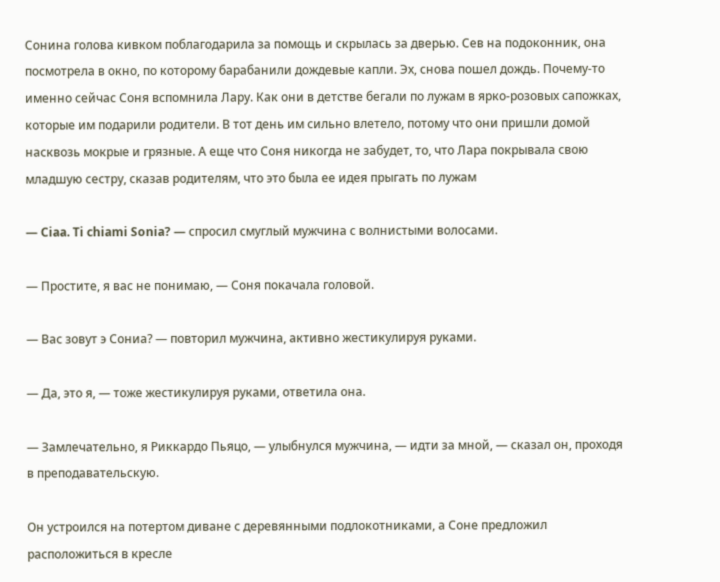Сонина голова кивком поблагодарила за помощь и скрылась за дверью. Сев на подоконник, она посмотрела в окно, по которому барабанили дождевые капли. Эх, снова пошел дождь. Почему-то именно сейчас Соня вспомнила Лару. Как они в детстве бегали по лужам в ярко-розовых сапожках, которые им подарили родители. В тот день им сильно влетело, потому что они пришли домой насквозь мокрые и грязные. А еще что Соня никогда не забудет, то, что Лара покрывала свою младшую сестру, сказав родителям, что это была ее идея прыгать по лужам

— Ciaa. Ti chiami Sonia? — спросил смуглый мужчина с волнистыми волосами.

— Простите, я вас не понимаю, — Соня покачала головой.

— Вас зовут э Сониа? — повторил мужчина, активно жестикулируя руками.

— Да, это я, — тоже жестикулируя руками, ответила она.

— Замлечательно, я Риккардо Пьяцо, — улыбнулся мужчина, — идти за мной, — сказал он, проходя в преподавательскую.

Он устроился на потертом диване с деревянными подлокотниками, а Соне предложил расположиться в кресле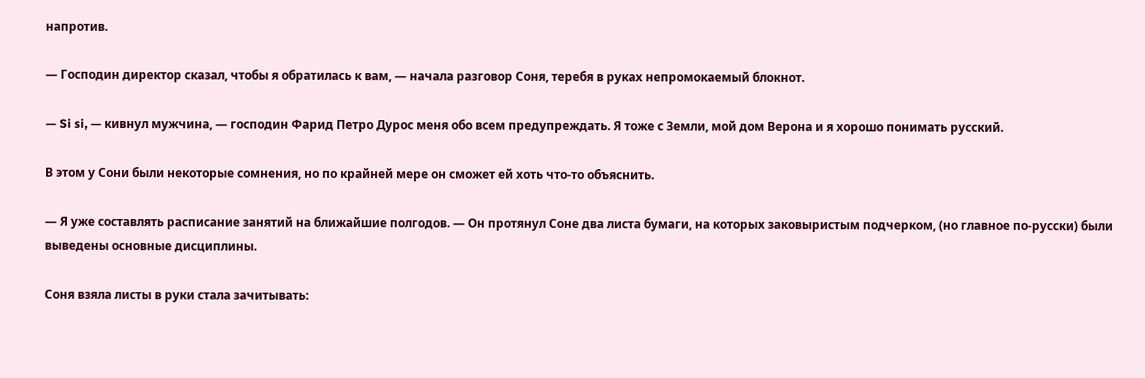напротив.

— Господин директор сказал, чтобы я обратилась к вам, — начала разговор Соня, теребя в руках непромокаемый блокнот.

— Si si, — кивнул мужчина, — господин Фарид Петро Дурос меня обо всем предупреждать. Я тоже с Земли, мой дом Верона и я хорошо понимать русский.

В этом у Сони были некоторые сомнения, но по крайней мере он сможет ей хоть что-то объяснить.

— Я уже составлять расписание занятий на ближайшие полгодов. — Он протянул Соне два листа бумаги, на которых заковыристым подчерком, (но главное по-русски) были выведены основные дисциплины.

Соня взяла листы в руки стала зачитывать: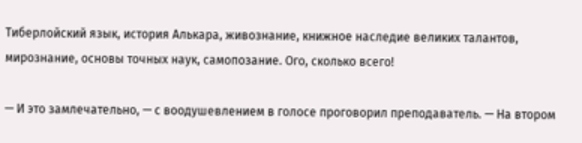Тиберлойский язык, история Алькара, живознание, книжное наследие великих талантов, мирознание, основы точных наук, самопозание. Ого, сколько всего!

— И это замлечательно, — с воодушевлением в голосе проговорил преподаватель. — На втором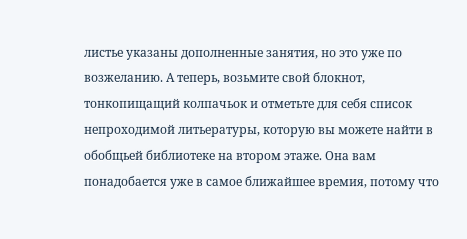листье указаны дополненные занятия, но это уже по возжеланию. А теперь, возьмите свой блокнот, тонкопищащий колпачьок и отметьте для себя список непроходимой литьературы, которую вы можете найти в обобщьей библиотеке на втором этаже. Она вам понадобается уже в самое ближайшее времия, потому что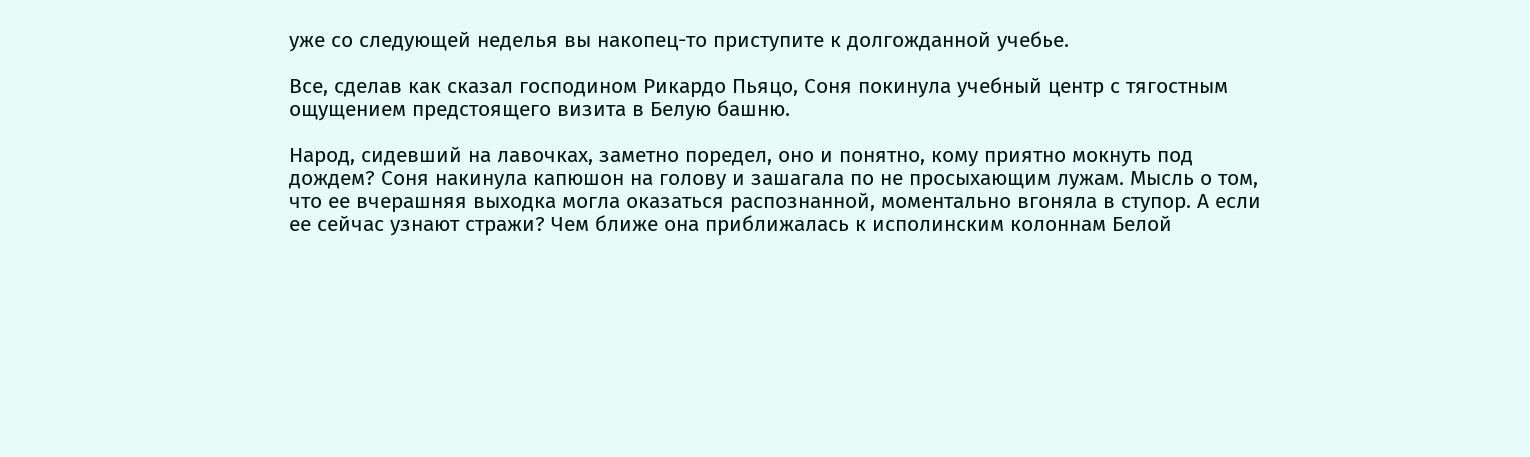уже со следующей неделья вы накопец-то приступите к долгожданной учебье.

Все, сделав как сказал господином Рикардо Пьяцо, Соня покинула учебный центр с тягостным ощущением предстоящего визита в Белую башню.

Народ, сидевший на лавочках, заметно поредел, оно и понятно, кому приятно мокнуть под дождем? Соня накинула капюшон на голову и зашагала по не просыхающим лужам. Мысль о том, что ее вчерашняя выходка могла оказаться распознанной, моментально вгоняла в ступор. А если ее сейчас узнают стражи? Чем ближе она приближалась к исполинским колоннам Белой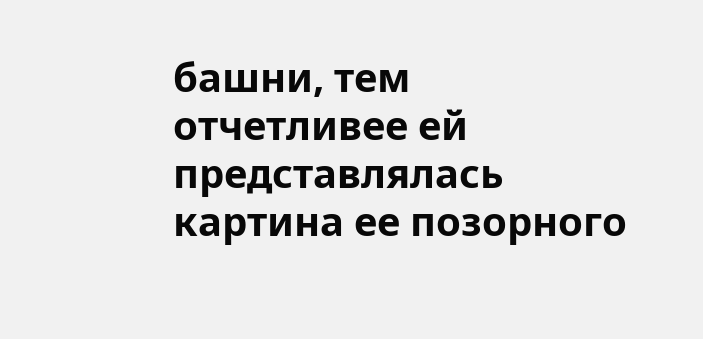башни, тем отчетливее ей представлялась картина ее позорного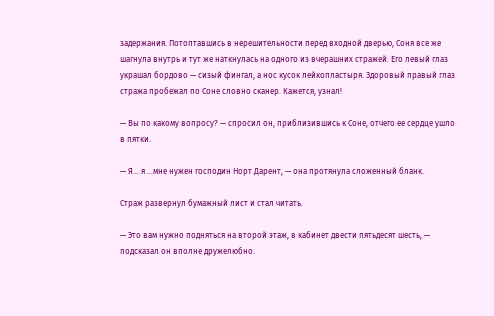задержания. Потоптавшись в нерешительности перед входной дверью, Соня все же шагнула внутрь и тут же наткнулась на одного из вчерашних стражей. Его левый глаз украшал бордово — сизый фингал, а нос кусок лейкопластыря. Здоровый правый глаз стража пробежал по Соне словно сканер. Кажется, узнал!

— Вы по какому вопросу? — спросил он, приблизившись к Соне, отчего ее сердце ушло в пятки.

— Я… я …мне нужен господин Норт Дарент, — она протянула сложенный бланк.

Страж развернул бумажный лист и стал читать.

— Это вам нужно подняться на второй этаж, в кабинет двести пятьдесят шесть, — подсказал он вполне дружелюбно.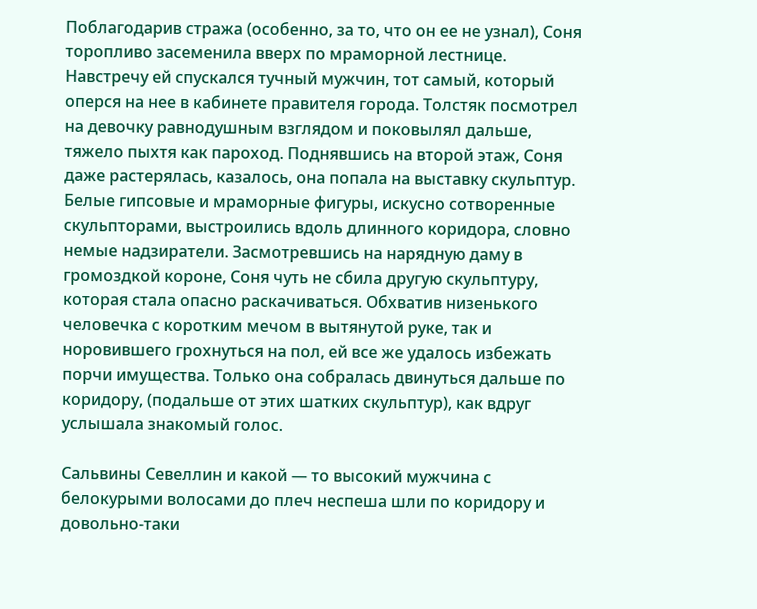Поблагодарив стража (особенно, за то, что он ее не узнал), Соня торопливо засеменила вверх по мраморной лестнице. Навстречу ей спускался тучный мужчин, тот самый, который оперся на нее в кабинете правителя города. Толстяк посмотрел на девочку равнодушным взглядом и поковылял дальше, тяжело пыхтя как пароход. Поднявшись на второй этаж, Соня даже растерялась, казалось, она попала на выставку скульптур. Белые гипсовые и мраморные фигуры, искусно сотворенные скульпторами, выстроились вдоль длинного коридора, словно немые надзиратели. Засмотревшись на нарядную даму в громоздкой короне, Соня чуть не сбила другую скульптуру, которая стала опасно раскачиваться. Обхватив низенького человечка с коротким мечом в вытянутой руке, так и норовившего грохнуться на пол, ей все же удалось избежать порчи имущества. Только она собралась двинуться дальше по коридору, (подальше от этих шатких скульптур), как вдруг услышала знакомый голос.

Сальвины Севеллин и какой — то высокий мужчина с белокурыми волосами до плеч неспеша шли по коридору и довольно-таки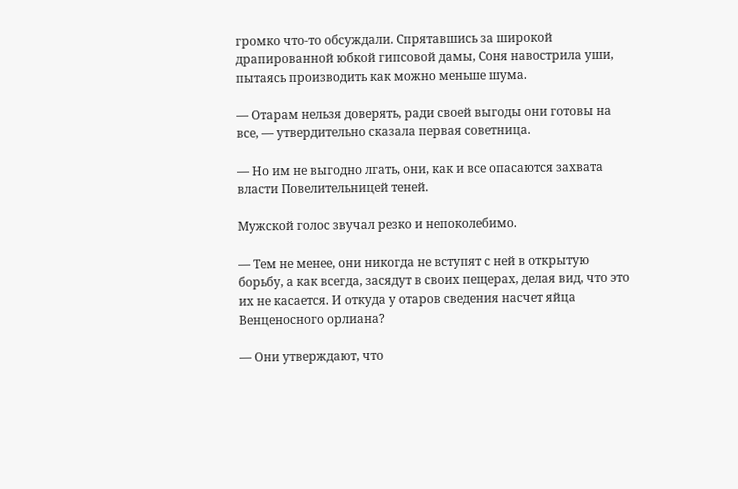громко что-то обсуждали. Спрятавшись за широкой драпированной юбкой гипсовой дамы, Соня навострила уши, пытаясь производить как можно меньше шума.

— Отарам нельзя доверять, ради своей выгоды они готовы на все, — утвердительно сказала первая советница.

— Но им не выгодно лгать, они, как и все опасаются захвата власти Повелительницей теней.

Мужской голос звучал резко и непоколебимо.

— Тем не менее, они никогда не вступят с ней в открытую борьбу, а как всегда, засядут в своих пещерах, делая вид, что это их не касается. И откуда у отаров сведения насчет яйца Венценосного орлиана?

— Они утверждают, что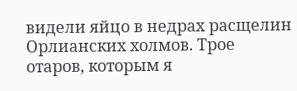видели яйцо в недрах расщелин Орлианских холмов. Трое отаров, которым я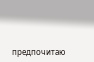предпочитаю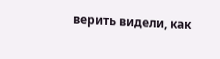верить видели, как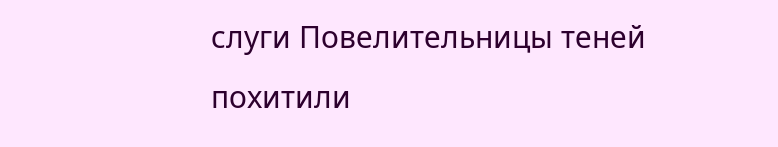слуги Повелительницы теней похитили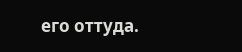его оттуда.